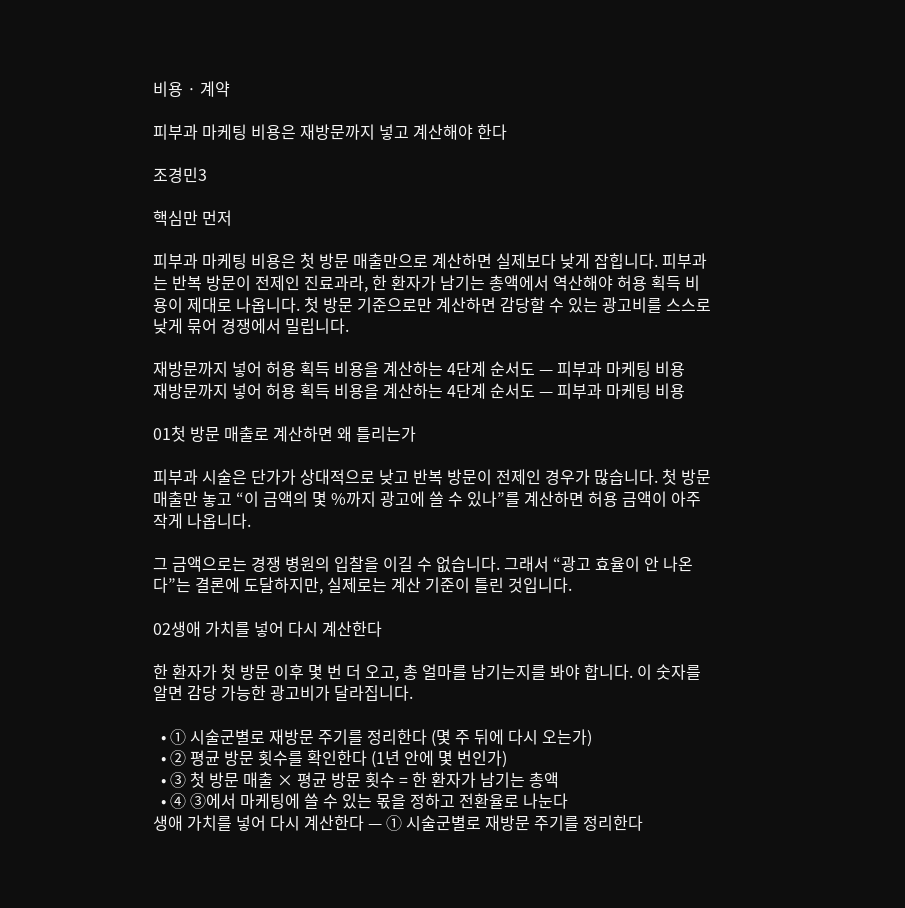비용 · 계약

피부과 마케팅 비용은 재방문까지 넣고 계산해야 한다

조경민3

핵심만 먼저

피부과 마케팅 비용은 첫 방문 매출만으로 계산하면 실제보다 낮게 잡힙니다. 피부과는 반복 방문이 전제인 진료과라, 한 환자가 남기는 총액에서 역산해야 허용 획득 비용이 제대로 나옵니다. 첫 방문 기준으로만 계산하면 감당할 수 있는 광고비를 스스로 낮게 묶어 경쟁에서 밀립니다.

재방문까지 넣어 허용 획득 비용을 계산하는 4단계 순서도 — 피부과 마케팅 비용
재방문까지 넣어 허용 획득 비용을 계산하는 4단계 순서도 — 피부과 마케팅 비용

01첫 방문 매출로 계산하면 왜 틀리는가

피부과 시술은 단가가 상대적으로 낮고 반복 방문이 전제인 경우가 많습니다. 첫 방문 매출만 놓고 “이 금액의 몇 %까지 광고에 쓸 수 있나”를 계산하면 허용 금액이 아주 작게 나옵니다.

그 금액으로는 경쟁 병원의 입찰을 이길 수 없습니다. 그래서 “광고 효율이 안 나온다”는 결론에 도달하지만, 실제로는 계산 기준이 틀린 것입니다.

02생애 가치를 넣어 다시 계산한다

한 환자가 첫 방문 이후 몇 번 더 오고, 총 얼마를 남기는지를 봐야 합니다. 이 숫자를 알면 감당 가능한 광고비가 달라집니다.

  • ① 시술군별로 재방문 주기를 정리한다 (몇 주 뒤에 다시 오는가)
  • ② 평균 방문 횟수를 확인한다 (1년 안에 몇 번인가)
  • ③ 첫 방문 매출 × 평균 방문 횟수 = 한 환자가 남기는 총액
  • ④ ③에서 마케팅에 쓸 수 있는 몫을 정하고 전환율로 나눈다
생애 가치를 넣어 다시 계산한다 — ① 시술군별로 재방문 주기를 정리한다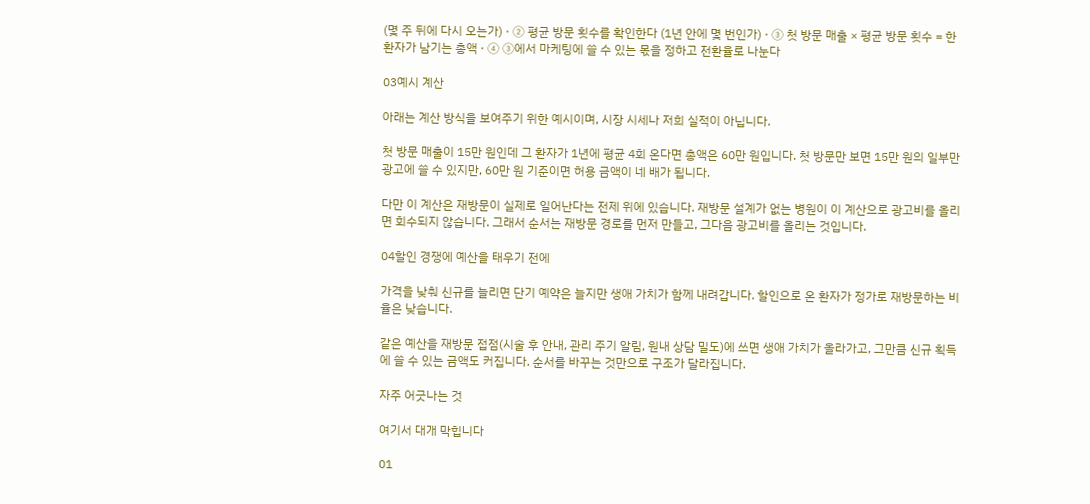(몇 주 뒤에 다시 오는가) · ② 평균 방문 횟수를 확인한다 (1년 안에 몇 번인가) · ③ 첫 방문 매출 × 평균 방문 횟수 = 한 환자가 남기는 총액 · ④ ③에서 마케팅에 쓸 수 있는 몫을 정하고 전환율로 나눈다

03예시 계산

아래는 계산 방식을 보여주기 위한 예시이며, 시장 시세나 저희 실적이 아닙니다.

첫 방문 매출이 15만 원인데 그 환자가 1년에 평균 4회 온다면 총액은 60만 원입니다. 첫 방문만 보면 15만 원의 일부만 광고에 쓸 수 있지만, 60만 원 기준이면 허용 금액이 네 배가 됩니다.

다만 이 계산은 재방문이 실제로 일어난다는 전제 위에 있습니다. 재방문 설계가 없는 병원이 이 계산으로 광고비를 올리면 회수되지 않습니다. 그래서 순서는 재방문 경로를 먼저 만들고, 그다음 광고비를 올리는 것입니다.

04할인 경쟁에 예산을 태우기 전에

가격을 낮춰 신규를 늘리면 단기 예약은 늘지만 생애 가치가 함께 내려갑니다. 할인으로 온 환자가 정가로 재방문하는 비율은 낮습니다.

같은 예산을 재방문 접점(시술 후 안내, 관리 주기 알림, 원내 상담 밀도)에 쓰면 생애 가치가 올라가고, 그만큼 신규 획득에 쓸 수 있는 금액도 커집니다. 순서를 바꾸는 것만으로 구조가 달라집니다.

자주 어긋나는 것

여기서 대개 막힙니다

01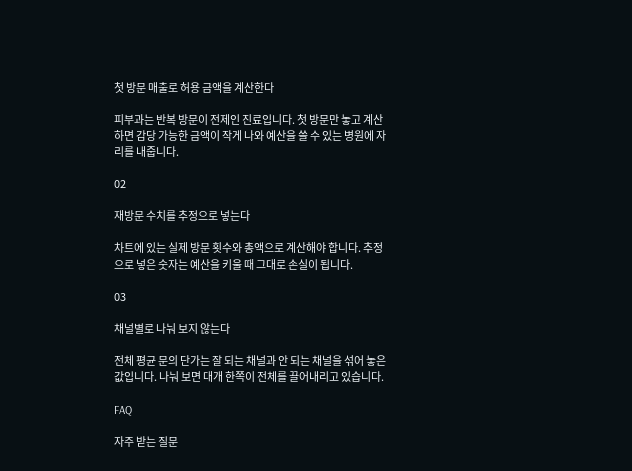첫 방문 매출로 허용 금액을 계산한다

피부과는 반복 방문이 전제인 진료입니다. 첫 방문만 놓고 계산하면 감당 가능한 금액이 작게 나와 예산을 쓸 수 있는 병원에 자리를 내줍니다.

02

재방문 수치를 추정으로 넣는다

차트에 있는 실제 방문 횟수와 총액으로 계산해야 합니다. 추정으로 넣은 숫자는 예산을 키울 때 그대로 손실이 됩니다.

03

채널별로 나눠 보지 않는다

전체 평균 문의 단가는 잘 되는 채널과 안 되는 채널을 섞어 놓은 값입니다. 나눠 보면 대개 한쪽이 전체를 끌어내리고 있습니다.

FAQ

자주 받는 질문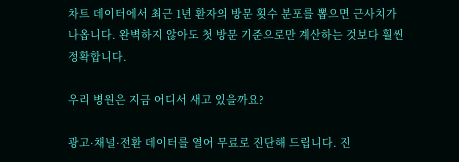차트 데이터에서 최근 1년 환자의 방문 횟수 분포를 뽑으면 근사치가 나옵니다. 완벽하지 않아도 첫 방문 기준으로만 계산하는 것보다 훨씬 정확합니다.

우리 병원은 지금 어디서 새고 있을까요?

광고·채널·전환 데이터를 열어 무료로 진단해 드립니다. 진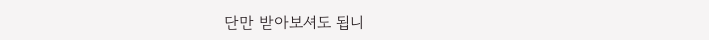단만 받아보셔도 됩니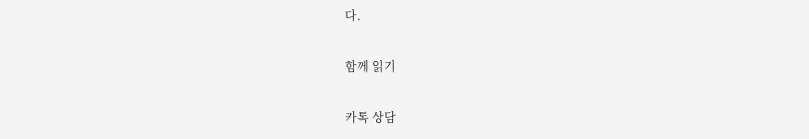다.

함께 읽기

카톡 상담